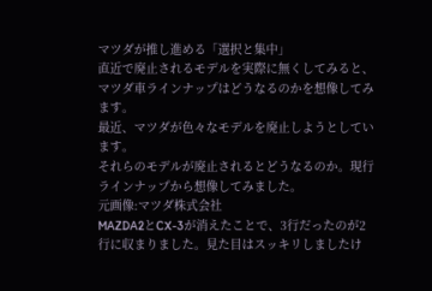マツダが推し進める「選択と集中」
直近で廃止されるモデルを実際に無くしてみると、マツダ車ラインナップはどうなるのかを想像してみます。
最近、マツダが色々なモデルを廃止しようとしています。
それらのモデルが廃止されるとどうなるのか。現行ラインナップから想像してみました。
元画像:マツダ株式会社
MAZDA2とCX-3が消えたことで、3行だったのが2行に収まりました。見た目はスッキリしましたけ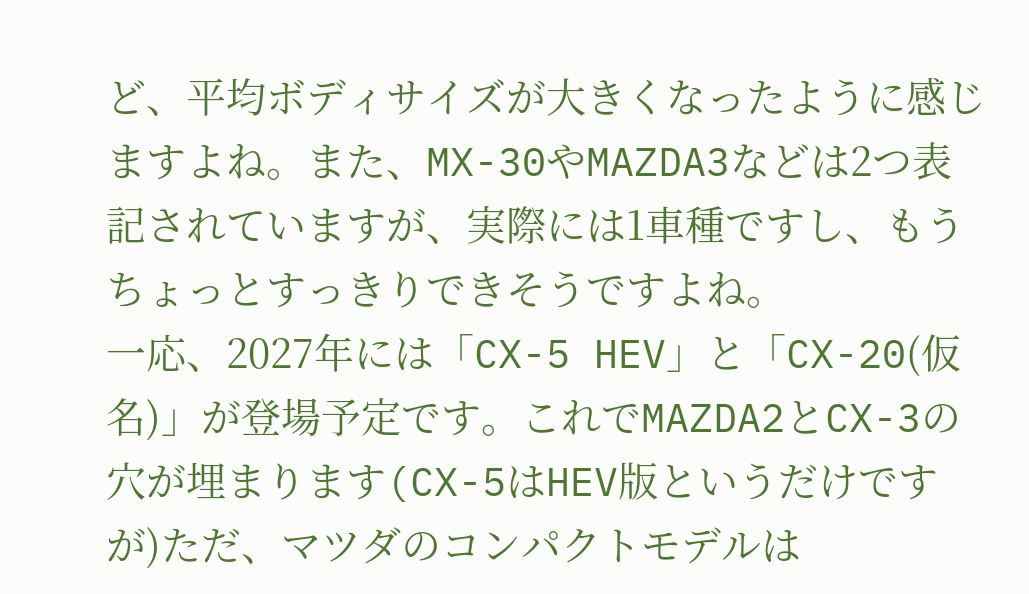ど、平均ボディサイズが大きくなったように感じますよね。また、MX-30やMAZDA3などは2つ表記されていますが、実際には1車種ですし、もうちょっとすっきりできそうですよね。
一応、2027年には「CX-5 HEV」と「CX-20(仮名)」が登場予定です。これでMAZDA2とCX-3の穴が埋まります(CX-5はHEV版というだけですが)ただ、マツダのコンパクトモデルは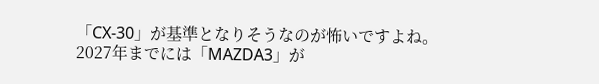「CX-30」が基準となりそうなのが怖いですよね。
2027年までには「MAZDA3」が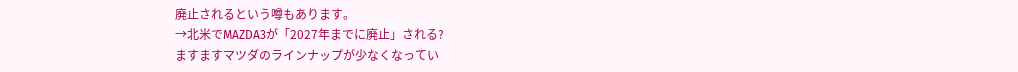廃止されるという噂もあります。
→北米でMAZDA3が「2027年までに廃止」される?
ますますマツダのラインナップが少なくなってい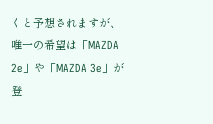くと予想されますが、唯一の希望は「MAZDA 2e」や「MAZDA 3e」が登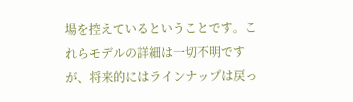場を控えているということです。これらモデルの詳細は一切不明ですが、将来的にはラインナップは戻っ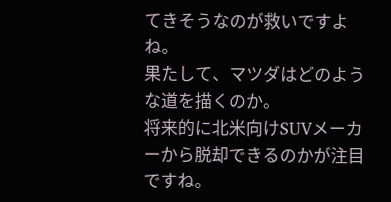てきそうなのが救いですよね。
果たして、マツダはどのような道を描くのか。
将来的に北米向けSUVメーカーから脱却できるのかが注目ですね。